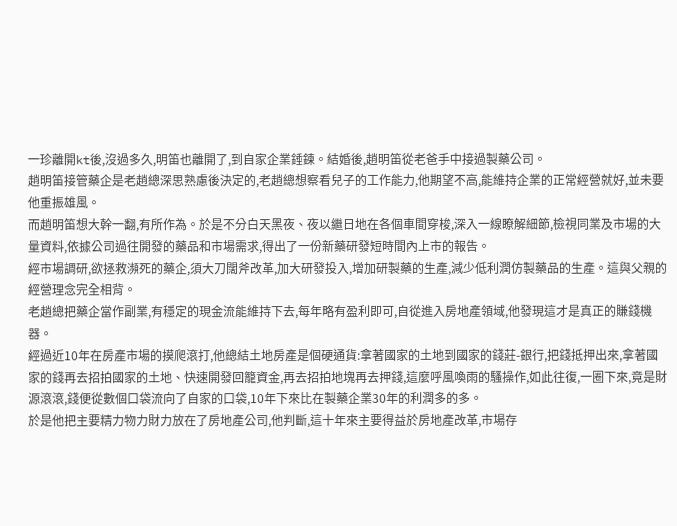一珍離開kt後,沒過多久,明笛也離開了,到自家企業錘鍊。結婚後,趙明笛從老爸手中接過製藥公司。
趙明笛接管藥企是老趙總深思熟慮後決定的,老趙總想察看兒子的工作能力,他期望不高,能維持企業的正常經營就好,並未要他重振雄風。
而趙明笛想大幹一翻,有所作為。於是不分白天黑夜、夜以繼日地在各個車間穿梭,深入一線瞭解細節,檢視同業及市場的大量資料,依據公司過往開發的藥品和市場需求,得出了一份新藥研發短時間內上市的報告。
經市場調研,欲拯救瀕死的藥企,須大刀闊斧改革,加大研發投入,增加研製藥的生產,減少低利潤仿製藥品的生產。這與父親的經營理念完全相背。
老趙總把藥企當作副業,有穩定的現金流能維持下去,每年略有盈利即可,自從進入房地產領域,他發現這才是真正的賺錢機器。
經過近10年在房產市場的摸爬滾打,他總結土地房產是個硬通貨:拿著國家的土地到國家的錢莊-銀行,把錢抵押出來,拿著國家的錢再去招拍國家的土地、快速開發回籠資金,再去招拍地塊再去押錢,這麼呼風喚雨的騷操作,如此往復,一圈下來,竟是財源滾滾,錢便從數個口袋流向了自家的口袋,10年下來比在製藥企業30年的利潤多的多。
於是他把主要精力物力財力放在了房地產公司,他判斷,這十年來主要得益於房地產改革,市場存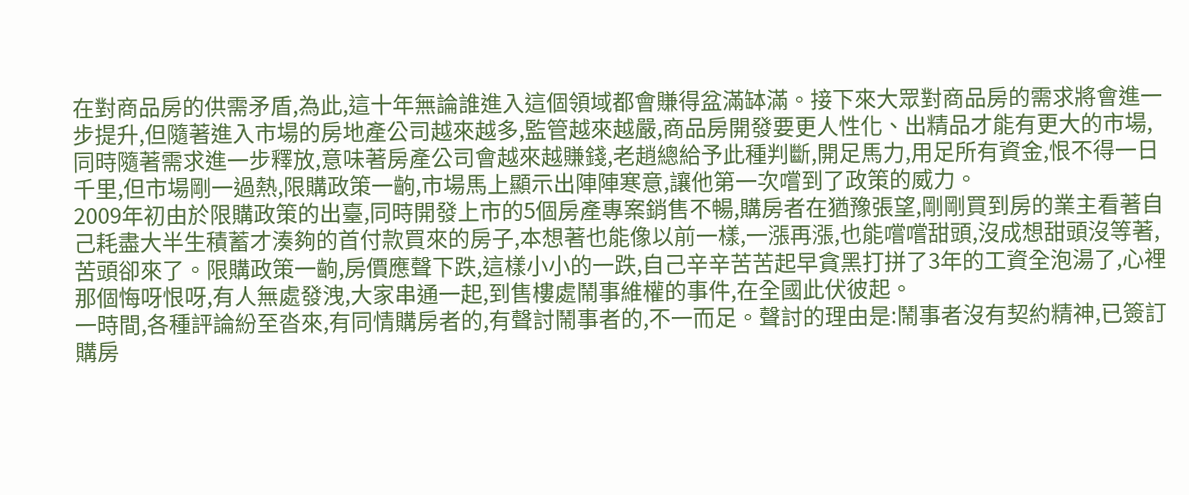在對商品房的供需矛盾,為此,這十年無論誰進入這個領域都會賺得盆滿缽滿。接下來大眾對商品房的需求將會進一步提升,但隨著進入市場的房地產公司越來越多,監管越來越嚴,商品房開發要更人性化、出精品才能有更大的市場,同時隨著需求進一步釋放,意味著房產公司會越來越賺錢,老趙總給予此種判斷,開足馬力,用足所有資金,恨不得一日千里,但市場剛一過熱,限購政策一齣,市場馬上顯示出陣陣寒意,讓他第一次嚐到了政策的威力。
2009年初由於限購政策的出臺,同時開發上市的5個房產專案銷售不暢,購房者在猶豫張望,剛剛買到房的業主看著自己耗盡大半生積蓄才湊夠的首付款買來的房子,本想著也能像以前一樣,一漲再漲,也能嚐嚐甜頭,沒成想甜頭沒等著,苦頭卻來了。限購政策一齣,房價應聲下跌,這樣小小的一跌,自己辛辛苦苦起早貪黑打拼了3年的工資全泡湯了,心裡那個悔呀恨呀,有人無處發洩,大家串通一起,到售樓處鬧事維權的事件,在全國此伏彼起。
一時間,各種評論紛至沓來,有同情購房者的,有聲討鬧事者的,不一而足。聲討的理由是:鬧事者沒有契約精神,已簽訂購房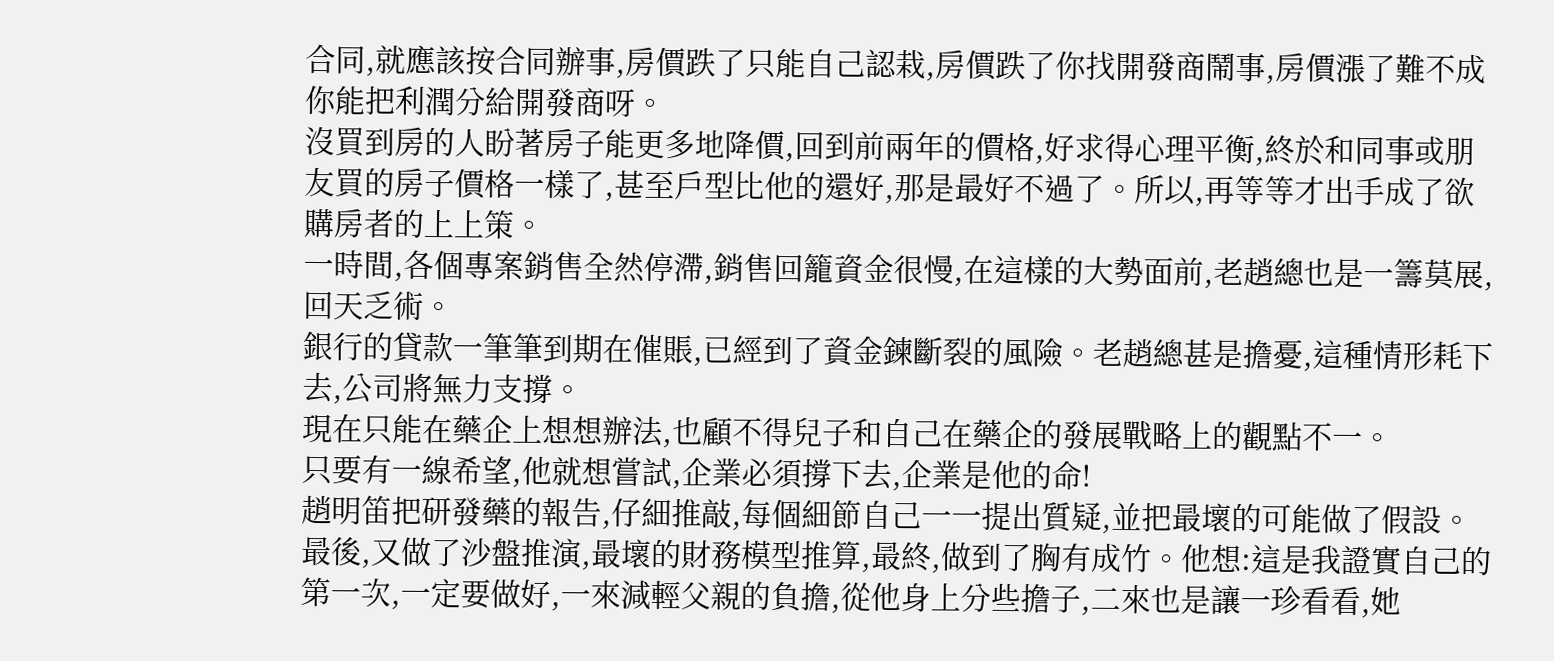合同,就應該按合同辦事,房價跌了只能自己認栽,房價跌了你找開發商鬧事,房價漲了難不成你能把利潤分給開發商呀。
沒買到房的人盼著房子能更多地降價,回到前兩年的價格,好求得心理平衡,終於和同事或朋友買的房子價格一樣了,甚至戶型比他的還好,那是最好不過了。所以,再等等才出手成了欲購房者的上上策。
一時間,各個專案銷售全然停滯,銷售回籠資金很慢,在這樣的大勢面前,老趙總也是一籌莫展,回天乏術。
銀行的貸款一筆筆到期在催賬,已經到了資金鍊斷裂的風險。老趙總甚是擔憂,這種情形耗下去,公司將無力支撐。
現在只能在藥企上想想辦法,也顧不得兒子和自己在藥企的發展戰略上的觀點不一。
只要有一線希望,他就想嘗試,企業必須撐下去,企業是他的命!
趙明笛把研發藥的報告,仔細推敲,每個細節自己一一提出質疑,並把最壞的可能做了假設。最後,又做了沙盤推演,最壞的財務模型推算,最終,做到了胸有成竹。他想:這是我證實自己的第一次,一定要做好,一來減輕父親的負擔,從他身上分些擔子,二來也是讓一珍看看,她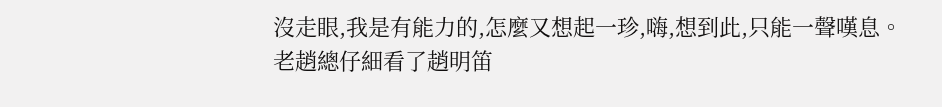沒走眼,我是有能力的,怎麼又想起一珍,嗨,想到此,只能一聲嘆息。
老趙總仔細看了趙明笛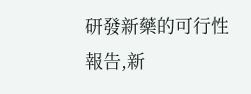研發新藥的可行性報告,新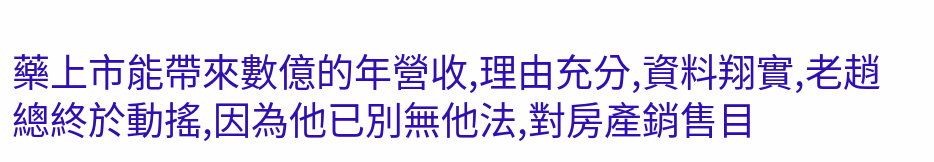藥上市能帶來數億的年營收,理由充分,資料翔實,老趙總終於動搖,因為他已別無他法,對房產銷售目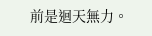前是迴天無力。